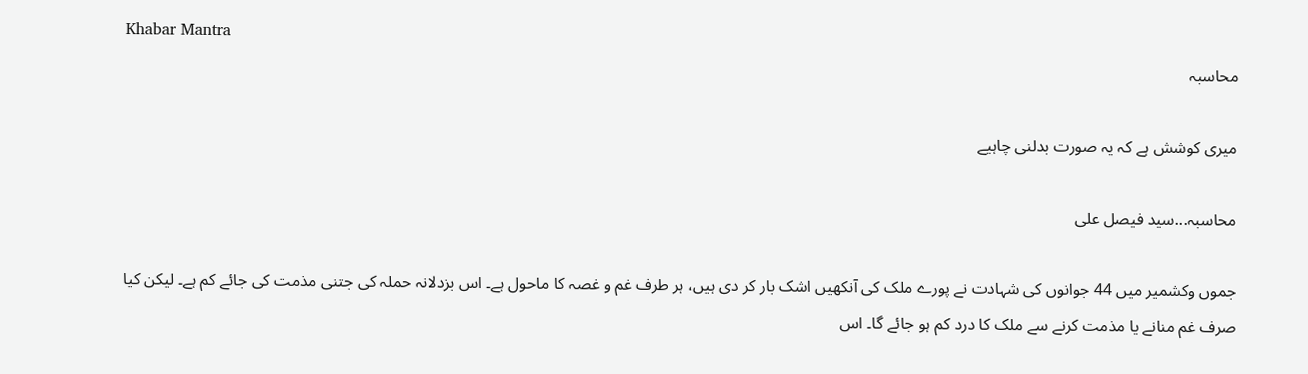Khabar Mantra
محاسبہ

میری کوشش ہے کہ یہ صورت بدلنی چاہیے

محاسبہ...سید فیصل علی

جموں وکشمیر میں 44 جوانوں کی شہادت نے پورے ملک کی آنکھیں اشک بار کر دی ہیں، ہر طرف غم و غصہ کا ماحول ہے۔ اس بزدلانہ حملہ کی جتنی مذمت کی جائے کم ہے۔ لیکن کیا صرف غم منانے یا مذمت کرنے سے ملک کا درد کم ہو جائے گا۔ اس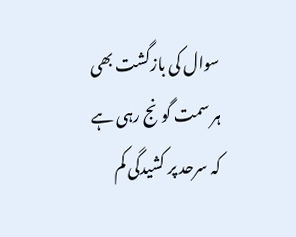سوال کی بازگشت بھی ہر سمت گونج رہی ہے کہ سرحد پر کشیدگی کم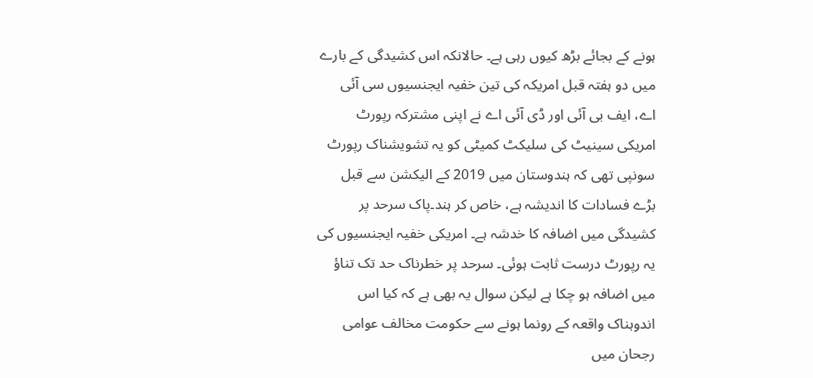ہونے کے بجائے بڑھ کیوں رہی ہے۔ حالانکہ اس کشیدگی کے بارے میں دو ہفتہ قبل امریکہ کی تین خفیہ ایجنسیوں سی آئی اے، ایف بی آئی اور ڈی آئی اے نے اپنی مشترکہ رپورٹ امریکی سینیٹ کی سلیکٹ کمیٹی کو یہ تشویشناک رپورٹ سونپی تھی کہ ہندوستان میں 2019 کے الیکشن سے قبل بڑے فسادات کا اندیشہ ہے، خاص کر ہند۔پاک سرحد پر کشیدگی میں اضافہ کا خدشہ ہے۔ امریکی خفیہ ایجنسیوں کی یہ رپورٹ درست ثابت ہوئی۔ سرحد پر خطرناک حد تک تناؤ میں اضافہ ہو چکا ہے لیکن سوال یہ بھی ہے کہ کیا اس اندوہناک واقعہ کے رونما ہونے سے حکومت مخالف عوامی رجحان میں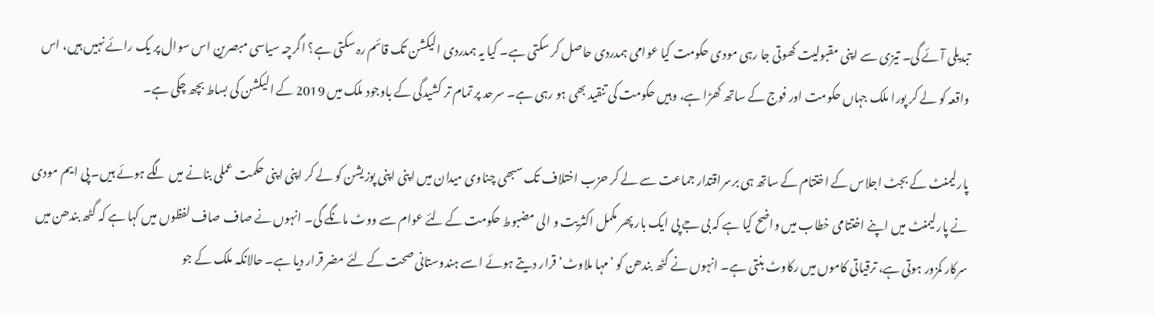تبدیلی آئے گی۔ تیزی سے اپنی مقبولیت کھوتی جا رہی مودی حکومت کیا عوامی ہمدردی حاصل کر سکتی ہے۔ کیا یہ ہمدردی الیکشن تک قائم رہ سکتی ہے؟ اگرچہ سیاسی مبصرین اس سوال پر یک رائے نہیں ہیں، اس واقعہ کو لے کر پورا ملک جہاں حکومت اور فوج کے ساتھ کھڑا ہے، وہیں حکومت کی تنقید بھی ہو رہی ہے۔ سرحد پر تمام تر کشیدگی کے باوجود ملک میں 2019 کے الیکشن کی بساط بچھ چکی ہے۔

پارلیمنٹ کے بجٹ اجلاس کے اختتام کے ساتھ ہی برسراقتدار جماعت سے لے کر حزب اختلاف تک سبھی چناوی میدان میں اپنی اپنی پوزیشن کو لے کر اپنی اپنی حکمت عملی بنانے میں لگے ہوئے ہیں۔ پی ایم مودی نے پارلیمنٹ میں اپنے اختتامی خطاب میں واضح کیا ہے کہ بی جے پی ایک بار پھر مکمل اکثریت و الی مضبوط حکومت کے لئے عوام سے ووٹ مانگے گی۔ انہوں نے صاف صاف لفظوں میں کہا ہے کہ گٹھ بندھن میں سرکار کمزور ہوتی ہے، ترقیاتی کاموں میں رکاوٹ بنتی ہے۔ انہوں نے گٹھ بندھن کو ’مہا ملاوٹ‘ قرار دیتے ہوئے اسے ہندوستانی صحت کے لئے مضر قرار دیا ہے۔ حالانکہ ملک کے جو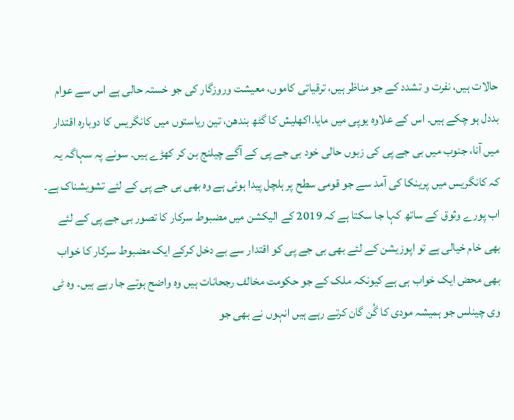حالات ہیں، نفرت و تشدد کے جو مناظر ہیں، ترقیاتی کاموں، معیشت وروزگار کی جو خستہ حالی ہے اس سے عوام بددل ہو چکے ہیں۔ اس کے علاوہ یوپی میں مایا۔اکھلیش کا گٹھ بندھن، تین ریاستوں میں کانگریس کا دوبارہ اقتدار میں آنا، جنوب میں بی جے پی کی زبوں حالی خود بی جے پی کے آگے چیلنج بن کر کھڑے ہیں۔ سونے پہ سہاگہ یہ کہ کانگریس میں پرینکا کی آمد سے جو قومی سطح پر ہلچل پیدا ہوئی ہے وہ بھی بی جے پی کے لئے تشویشناک ہے۔ اب پورے وثوق کے ساتھ کہا جا سکتا ہے کہ 2019 کے الیکشن میں مضبوط سرکار کا تصور بی جے پی کے لئے بھی خام خیالی ہے تو اپوزیشن کے لئے بھی بی جے پی کو اقتدار سے بے دخل کرکے ایک مضبوط سرکار کا خواب بھی محض ایک خواب ہی ہے کیونکہ ملک کے جو حکومت مخالف رجحانات ہیں وہ واضح ہوتے جا رہے ہیں۔ وہ ٹی وی چینلس جو ہمیشہ مودی کا گُن گان کرتے رہے ہیں انہوں نے بھی جو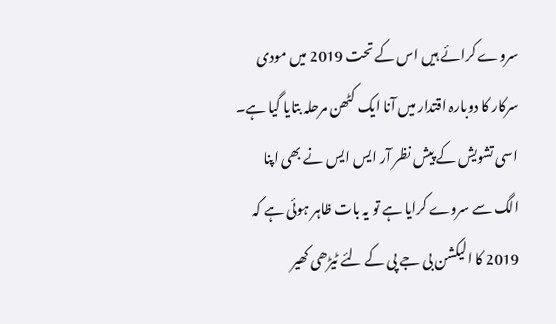سروے کرائے ہیں اس کے تحت 2019 میں مودی سرکار کا دوبارہ اقتدار میں آنا ایک کٹھن مرحلہ بتایا گیا ہے۔ اسی تشویش کے پیش نظر آر ایس ایس نے بھی اپنا الگ سے سروے کرایا ہے تو یہ بات ظاہر ہوئی ہے کہ 2019 کا الیکشن بی جے پی کے لئے ٹیڑھی کھیر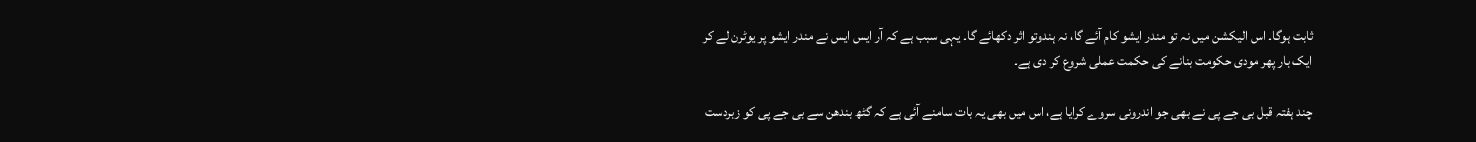ثابت ہوگا۔ اس الیکشن میں نہ تو مندر ایشو کام آئے گا، نہ ہندوتو اثر دکھائے گا۔ یہی سبب ہے کہ آر ایس ایس نے مندر ایشو پر یوٹرن لے کر ایک بار پھر مودی حکومت بنانے کی حکمت عملی شروع کر دی ہے۔

چند ہفتہ قبل بی جے پی نے بھی جو اندرونی سروے کرایا ہے، اس میں بھی یہ بات سامنے آئی ہے کہ گٹھ بندھن سے بی جے پی کو زبردست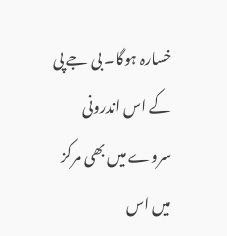خسارہ ہوگا۔ بی جے پی کے اس اندرونی سروے میں بھی مرکز میں اس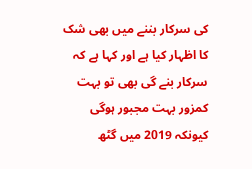کی سرکار بننے میں بھی شک کا اظہار کیا ہے اور کہا ہے کہ سرکار بنے گی بھی تو بہت کمزور بہت مجبور ہوگی کیونکہ 2019 میں گٹھ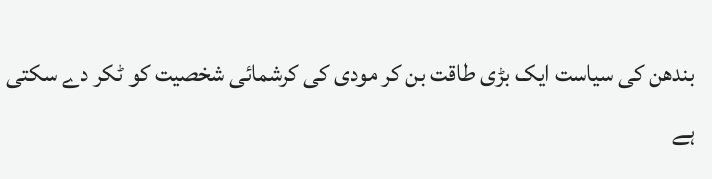بندھن کی سیاست ایک بڑی طاقت بن کر مودی کی کرشمائی شخصیت کو ٹکر دے سکتی ہے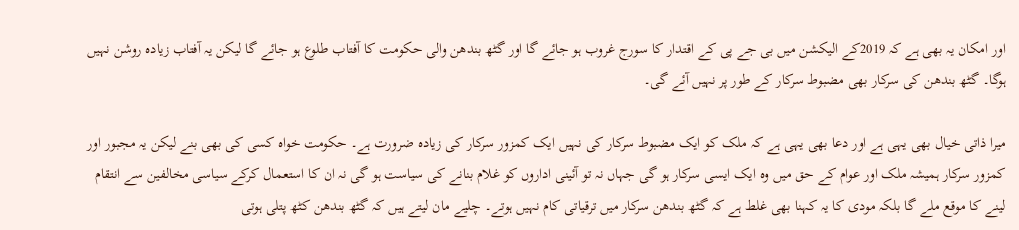اور امکان یہ بھی ہے کہ 2019کے الیکشن میں بی جے پی کے اقتدار کا سورج غروب ہو جائے گا اور گٹھ بندھن والی حکومت کا آفتاب طلوع ہو جائے گا لیکن یہ آفتاب زیادہ روشن نہیں ہوگا۔ گٹھ بندھن کی سرکار بھی مضبوط سرکار کے طور پر نہیں آئے گی۔

میرا ذاتی خیال بھی یہی ہے اور دعا بھی یہی ہے کہ ملک کو ایک مضبوط سرکار کی نہیں ایک کمزور سرکار کی زیادہ ضرورت ہے۔ حکومت خواہ کسی کی بھی بنے لیکن یہ مجبور اور کمزور سرکار ہمیشہ ملک اور عوام کے حق میں وہ ایک ایسی سرکار ہو گی جہاں نہ تو آئینی اداروں کو غلام بنانے کی سیاست ہو گی نہ ان کا استعمال کرکے سیاسی مخالفین سے انتقام لینے کا موقع ملے گا بلکہ مودی کا یہ کہنا بھی غلط ہے کہ گٹھ بندھن سرکار میں ترقیاتی کام نہیں ہوتے۔ چلیے مان لیتے ہیں کہ گٹھ بندھن کٹھ پتلی ہوتی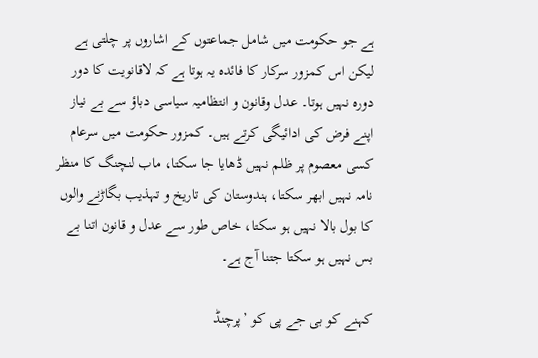ہے جو حکومت میں شامل جماعتوں کے اشاروں پر چلتی ہے لیکن اس کمزور سرکار کا فائدہ یہ ہوتا ہے کہ لاقانویت کا دور دورہ نہیں ہوتا۔ عدل وقانون و انتظامیہ سیاسی دباؤ سے بے نیاز اپنے فرض کی ادائیگی کرتے ہیں۔ کمزور حکومت میں سرعام کسی معصوم پر ظلم نہیں ڈھایا جا سکتا، ماب لنچنگ کا منظر نامہ نہیں ابھر سکتا، ہندوستان کی تاریخ و تہذیب بگاڑنے والوں کا بول بالا نہیں ہو سکتا، خاص طور سے عدل و قانون اتنا بے بس نہیں ہو سکتا جتنا آج ہے۔

کہنے کو بی جے پی کو ’پرچنڈ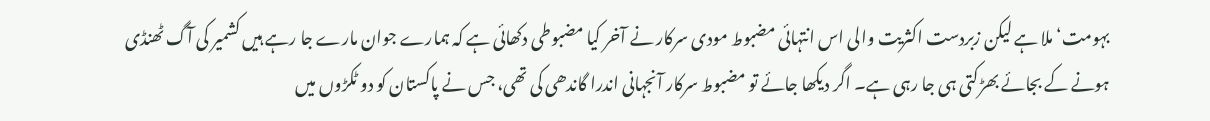بہومت‘ ملا ہے لیکن زبردست اکثریت والی اس انتہائی مضبوط مودی سرکار نے آخر کیا مضبوطی دکھائی ہے کہ ہمارے جوان مارے جا رہے ہیں کشمیر کی آگ ٹھنڈی ہونے کے بجائے بھڑکتی ہی جا رہی ہے۔ اگر دیکھا جائے تو مضبوط سرکار آنجہانی اندرا گاندھی کی تھی، جس نے پاکستان کو دو ٹکڑوں میں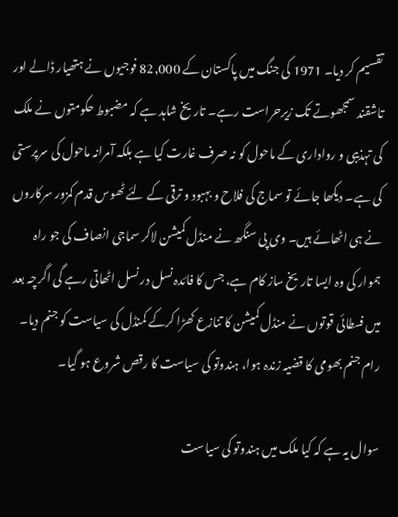تقسیم کر دیا۔ 1971 کی جنگ میں پاکستان کے 82,000 فوجیوں نے ہتھیار ڈالے اور تاشقند سمجھوتے تک زیرحراست رہے۔ تاریخ شاہد ہے کہ مضبوط حکومتوں نے ملک کی تہذیبی و رواداری کے ماحول کو نہ صرف غارت کیا ہے بلکہ آمرانہ ماحول کی سرپرستی کی ہے۔ دیکھا جائے تو سماج کی فلاح و بہبود و ترقی کے لئے ٹھوس قدم کمزور سرکاروں نے ہی اٹھائے ہیں۔ وی پی سنگھ نے منڈل کمیشن لاکر سماجی انصاف کی جو راہ ہموار کی وہ ایسا تاریخ ساز کام ہے، جس کا فائدہ نسل در نسل اٹھاتی رہے گی اگرچہ بعد میں فسطائی قوتوں نے منڈل کمیشن کا تنازع کھڑا کرکے کمنڈل کی سیاست کو جنم دیا۔ رام جنم بھومی کا قضیہ زندہ ہوا، ہندوتو کی سیاست کا رقص شروع ہو گیا۔

سوال یہ ہے کہ کیا ملک میں ہندوتو کی سیاست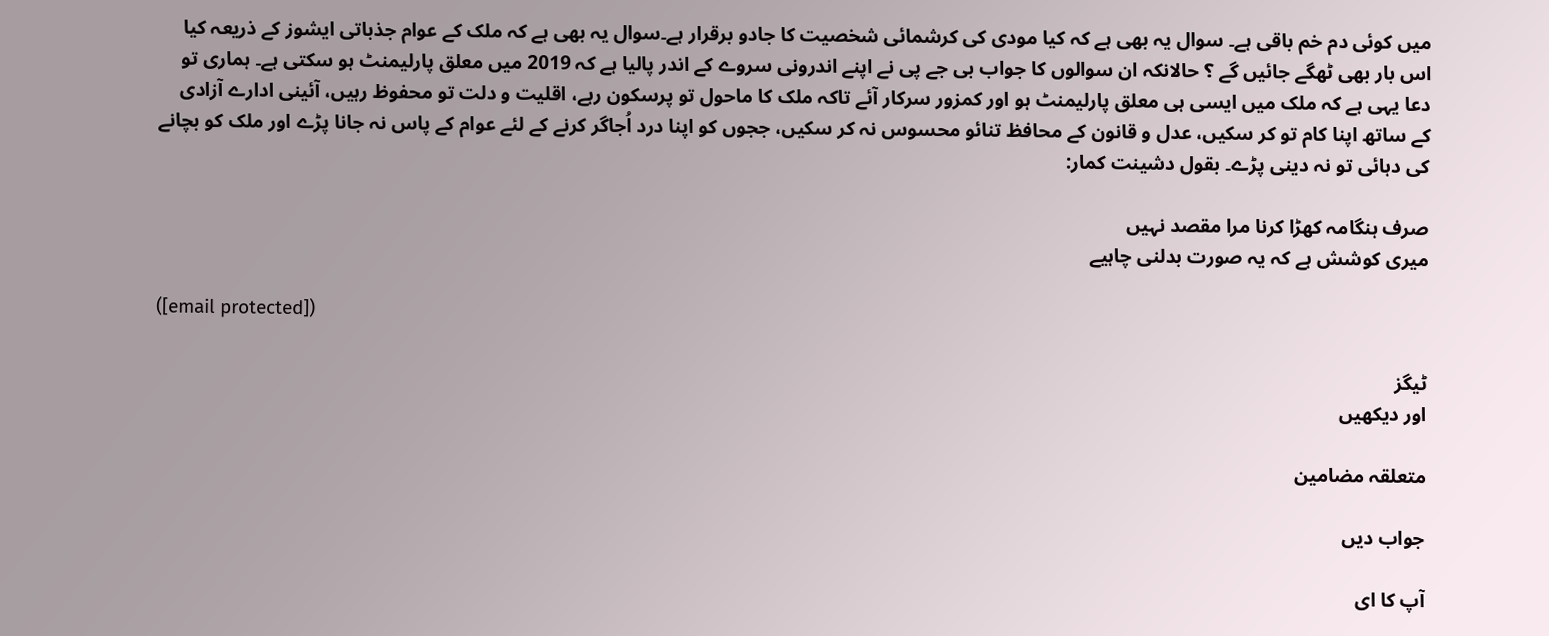میں کوئی دم خم باقی ہے۔ سوال یہ بھی ہے کہ کیا مودی کی کرشمائی شخصیت کا جادو برقرار ہے۔سوال یہ بھی ہے کہ ملک کے عوام جذباتی ایشوز کے ذریعہ کیا اس بار بھی ٹھگے جائیں گے ؟ حالانکہ ان سوالوں کا جواب بی جے پی نے اپنے اندرونی سروے کے اندر پالیا ہے کہ 2019 میں معلق پارلیمنٹ ہو سکتی ہے۔ ہماری تو دعا یہی ہے کہ ملک میں ایسی ہی معلق پارلیمنٹ ہو اور کمزور سرکار آئے تاکہ ملک کا ماحول تو پرسکون رہے، اقلیت و دلت تو محفوظ رہیں، آئینی ادارے آزادی کے ساتھ اپنا کام تو کر سکیں، عدل و قانون کے محافظ تنائو محسوس نہ کر سکیں، ججوں کو اپنا درد اُجاگر کرنے کے لئے عوام کے پاس نہ جانا پڑے اور ملک کو بچانے کی دہائی تو نہ دینی پڑے۔ بقول دشینت کمار:

صرف ہنگامہ کھڑا کرنا مرا مقصد نہیں
میری کوشش ہے کہ یہ صورت بدلنی چاہیے

([email protected])

ٹیگز
اور دیکھیں

متعلقہ مضامین

جواب دیں

آپ کا ای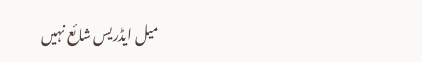میل ایڈریس شائع نہیں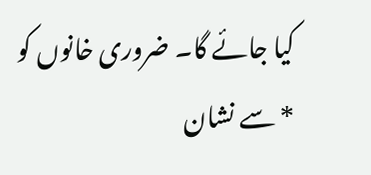کیا جائے گا۔ ضروری خانوں کو * سے نشان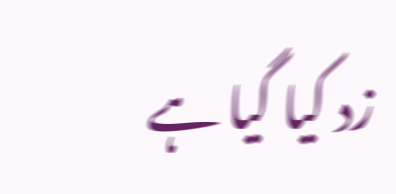زد کیا گیا ہے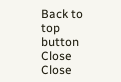Back to top button
Close
Close